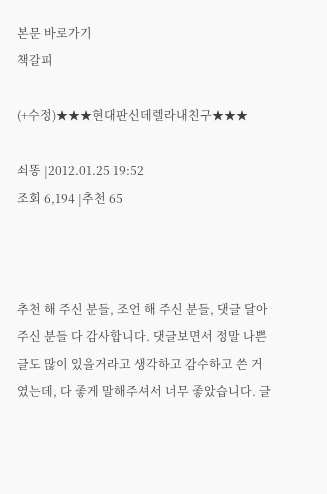본문 바로가기
책갈피

(+수정)★★★현대판신데렐라내친구★★★

쇠똥 |2012.01.25 19:52
조회 6,194 |추천 65



추천 해 주신 분들, 조언 해 주신 분들, 댓글 달아 주신 분들 다 감사합니다. 댓글보면서 정말 나쁜 글도 많이 있을거라고 생각하고 감수하고 쓴 거 였는데, 다 좋게 말해주셔서 너무 좋았습니다. 글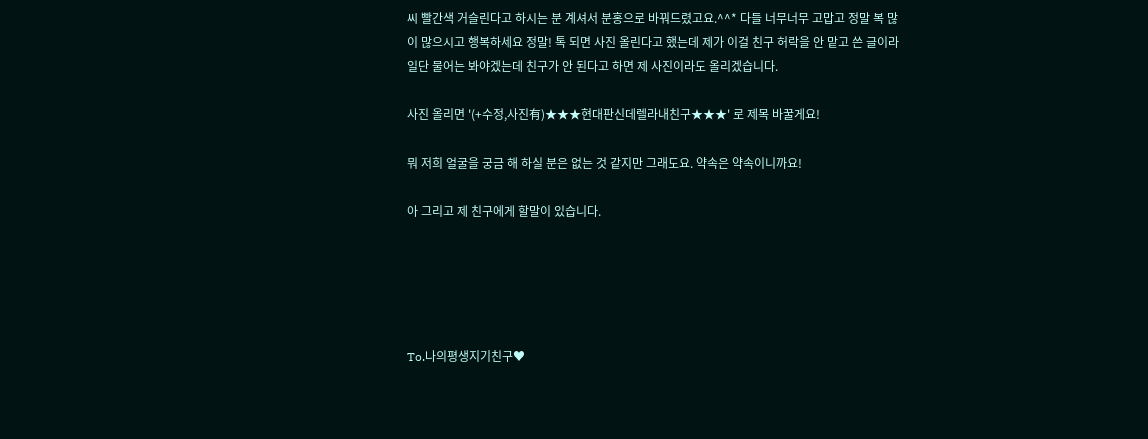씨 빨간색 거슬린다고 하시는 분 계셔서 분홍으로 바꿔드렸고요.^^* 다들 너무너무 고맙고 정말 복 많이 많으시고 행복하세요 정말! 톡 되면 사진 올린다고 했는데 제가 이걸 친구 허락을 안 맡고 쓴 글이라 일단 물어는 봐야겠는데 친구가 안 된다고 하면 제 사진이라도 올리겠습니다.

사진 올리면 '(+수정,사진有)★★★현대판신데렐라내친구★★★' 로 제목 바꿀게요!

뭐 저희 얼굴을 궁금 해 하실 분은 없는 것 같지만 그래도요. 약속은 약속이니까요!

아 그리고 제 친구에게 할말이 있습니다.





To.나의평생지기친구♥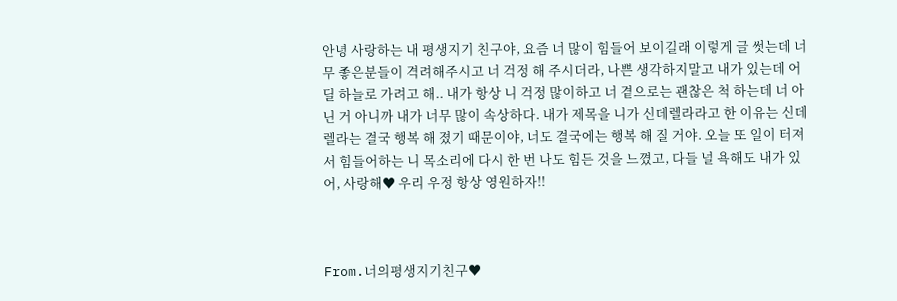안녕 사랑하는 내 평생지기 친구야, 요즘 너 많이 힘들어 보이길래 이렇게 글 썻는데 너무 좋은분들이 격려해주시고 너 걱정 해 주시더라, 나쁜 생각하지말고 내가 있는데 어딜 하늘로 가려고 해.. 내가 항상 니 걱정 많이하고 너 곁으로는 괜찮은 척 하는데 너 아닌 거 아니까 내가 너무 많이 속상하다. 내가 제목을 니가 신데렐라라고 한 이유는 신데렐라는 결국 행복 해 졌기 때문이야, 너도 결국에는 행복 해 질 거야. 오늘 또 일이 터져서 힘들어하는 니 목소리에 다시 한 번 나도 힘든 것을 느꼈고, 다들 널 욕해도 내가 있어, 사랑해♥ 우리 우정 항상 영원하자!!



From.너의평생지기친구♥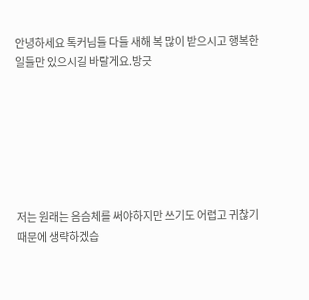안녕하세요 톡커님들 다들 새해 복 많이 받으시고 행복한 일들만 있으시길 바랄게요.방긋







저는 원래는 음슴체를 써야하지만 쓰기도 어렵고 귀찮기 때문에 생략하겠습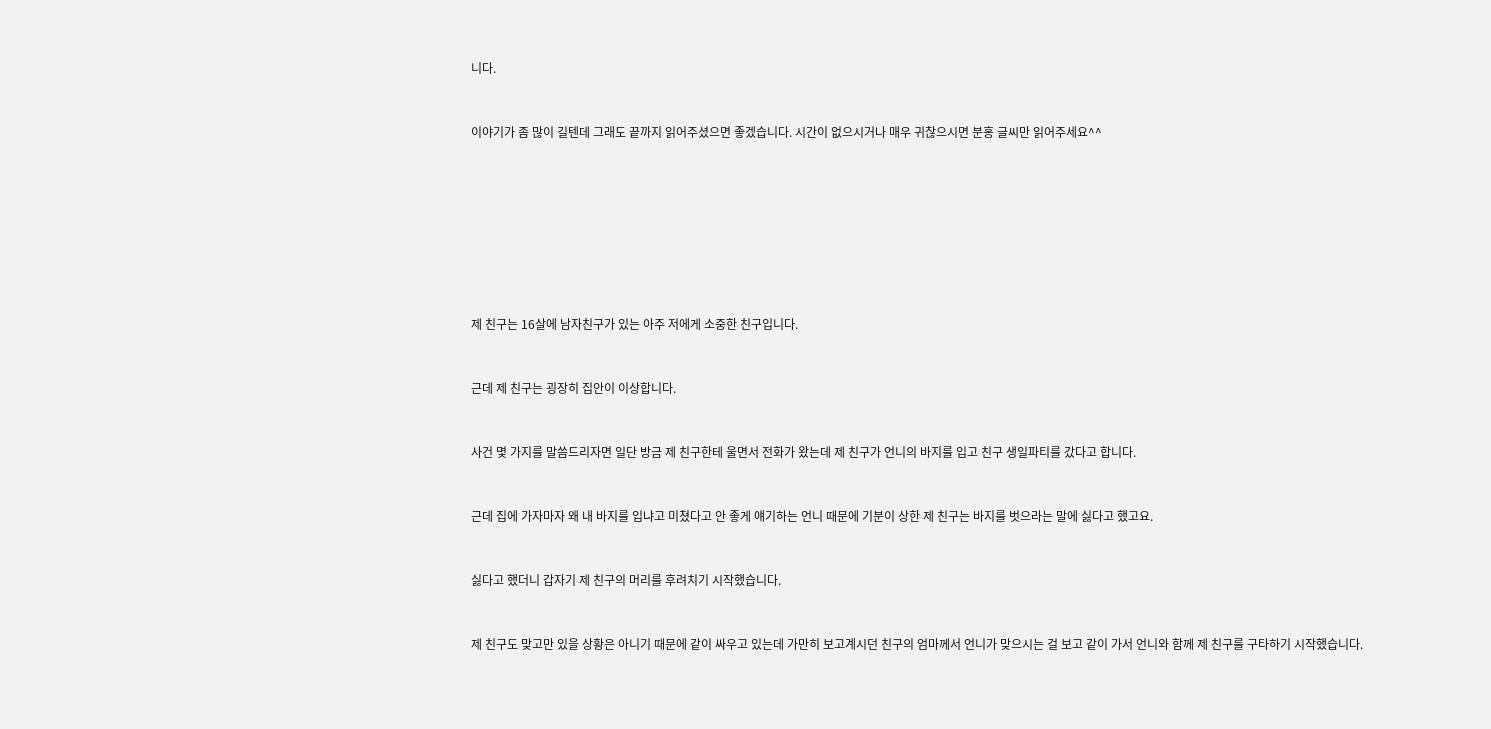니다.



이야기가 좀 많이 길텐데 그래도 끝까지 읽어주셨으면 좋겠습니다. 시간이 없으시거나 매우 귀찮으시면 분홍 글씨만 읽어주세요^^











제 친구는 16살에 남자친구가 있는 아주 저에게 소중한 친구입니다.



근데 제 친구는 굉장히 집안이 이상합니다.



사건 몇 가지를 말씀드리자면 일단 방금 제 친구한테 울면서 전화가 왔는데 제 친구가 언니의 바지를 입고 친구 생일파티를 갔다고 합니다.



근데 집에 가자마자 왜 내 바지를 입냐고 미쳤다고 안 좋게 얘기하는 언니 때문에 기분이 상한 제 친구는 바지를 벗으라는 말에 싫다고 했고요.



싫다고 했더니 갑자기 제 친구의 머리를 후려치기 시작했습니다.



제 친구도 맞고만 있을 상황은 아니기 때문에 같이 싸우고 있는데 가만히 보고계시던 친구의 엄마께서 언니가 맞으시는 걸 보고 같이 가서 언니와 함께 제 친구를 구타하기 시작했습니다.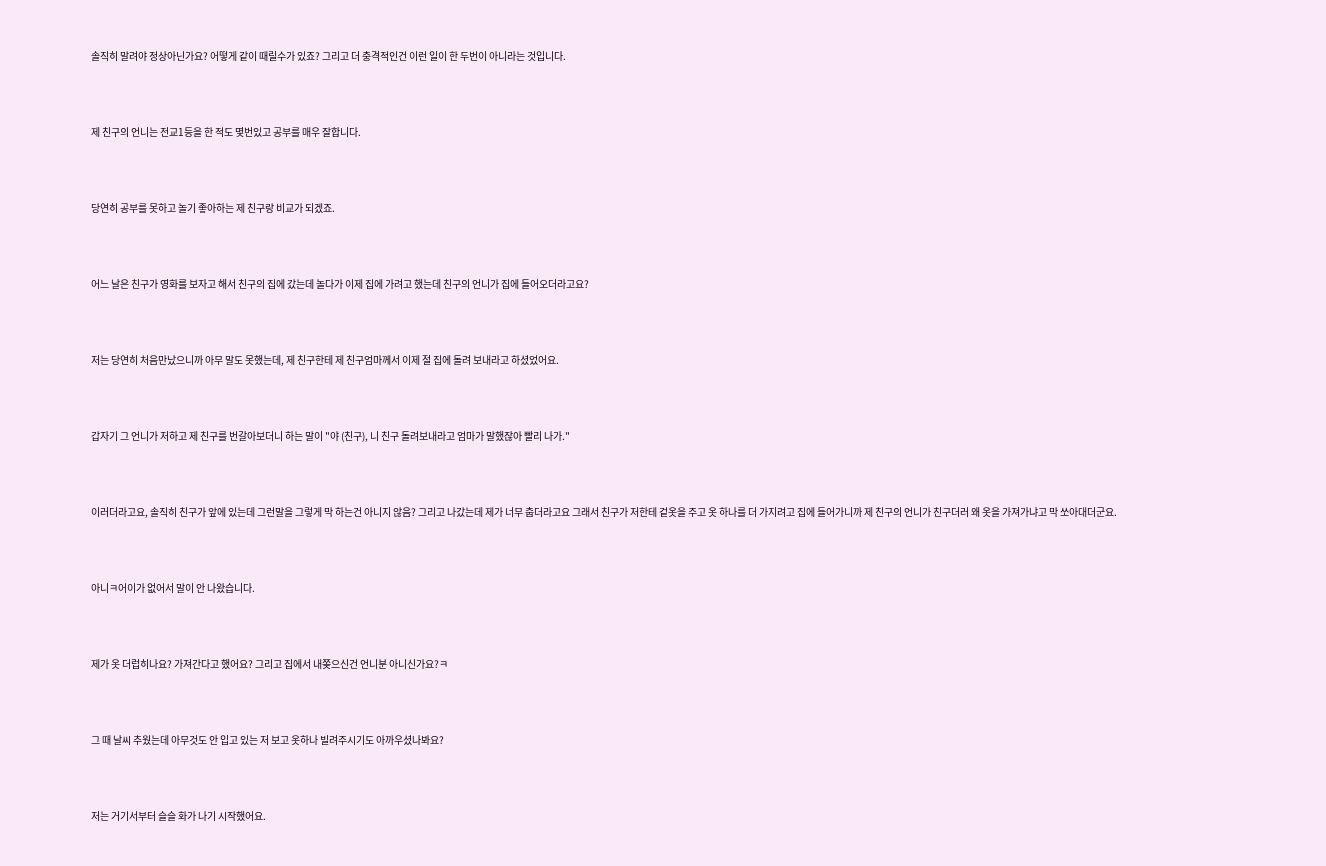솔직히 말려야 정상아닌가요? 어떻게 같이 때릴수가 있죠? 그리고 더 충격적인건 이런 일이 한 두번이 아니라는 것입니다.



제 친구의 언니는 전교1등을 한 적도 몇번있고 공부를 매우 잘합니다.



당연히 공부를 못하고 놀기 좋아하는 제 친구랑 비교가 되겠죠.



어느 날은 친구가 영화를 보자고 해서 친구의 집에 갔는데 놀다가 이제 집에 가려고 했는데 친구의 언니가 집에 들어오더라고요?



저는 당연히 처음만났으니까 아무 말도 못했는데, 제 친구한테 제 친구엄마께서 이제 절 집에 돌려 보내라고 하셨었어요.



갑자기 그 언니가 저하고 제 친구를 번갈아보더니 하는 말이 "야 (친구), 니 친구 돌려보내라고 엄마가 말했잖아 빨리 나가."



이러더라고요, 솔직히 친구가 앞에 있는데 그런말을 그렇게 막 하는건 아니지 않음? 그리고 나갔는데 제가 너무 춥더라고요 그래서 친구가 저한테 겉옷을 주고 옷 하나를 더 가지려고 집에 들어가니까 제 친구의 언니가 친구더러 왜 옷을 가져가냐고 막 쏘아대더군요.



아니ㅋ어이가 없어서 말이 안 나왔습니다.



제가 옷 더럽히나요? 가져간다고 했어요? 그리고 집에서 내쫒으신건 언니분 아니신가요?ㅋ



그 때 날씨 추웠는데 아무것도 안 입고 있는 저 보고 옷하나 빌려주시기도 아까우셨나봐요?



저는 거기서부터 슬슬 화가 나기 시작했어요.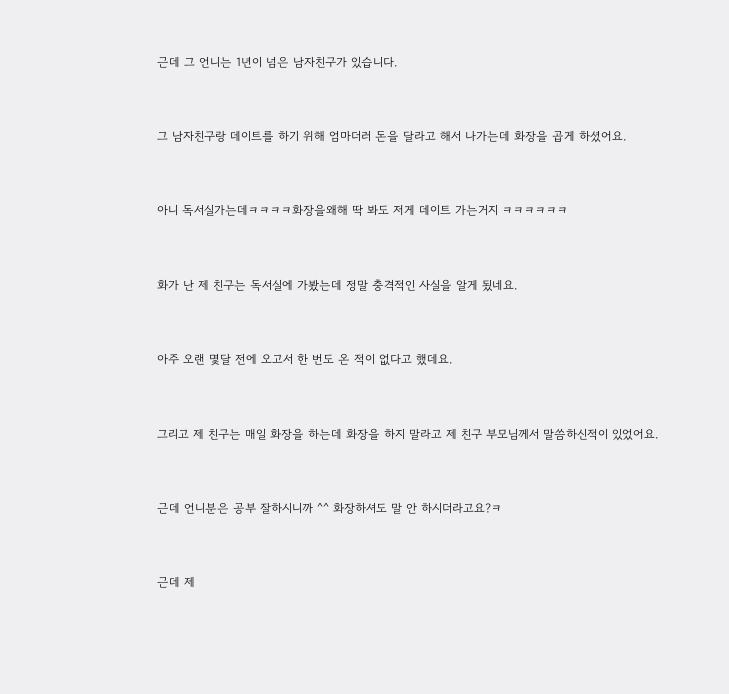근데 그 언니는 1년이 넘은 남자친구가 있습니다.



그 남자친구랑 데이트를 하기 위해 엄마더러 돈을 달라고 해서 나가는데 화장을 곱게 하셨어요.



아니 독서실가는데ㅋㅋㅋㅋ화장을왜해 딱 봐도 저게 데이트 가는거지 ㅋㅋㅋㅋㅋㅋ



화가 난 제 친구는 독서실에 가봤는데 정말 충격적인 사실을 알게 됬네요.



아주 오랜 몇달 전에 오고서 한 번도 온 적이 없다고 했데요.



그리고 제 친구는 매일 화장을 하는데 화장을 하지 말라고 제 친구 부모님께서 말씀하신적이 있었어요.



근데 언니분은 공부 잘하시니까 ^^ 화장하셔도 말 안 하시더라고요?ㅋ



근데 제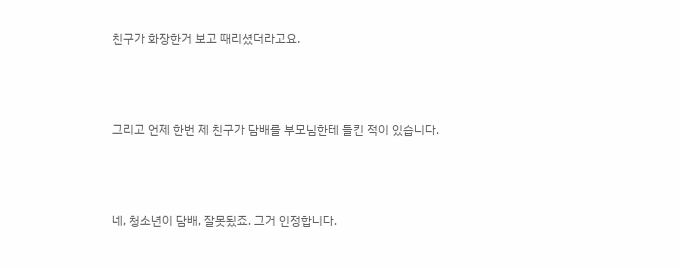친구가 화장한거 보고 때리셨더라고요.



그리고 언제 한번 제 친구가 담배를 부모님한테 들킨 적이 있습니다.



네, 청소년이 담배, 잘못됬죠. 그거 인정합니다.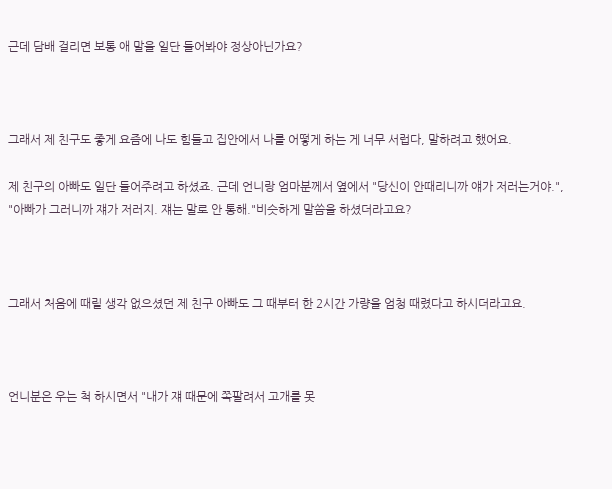근데 담배 걸리면 보통 애 말을 일단 들어봐야 정상아닌가요?



그래서 제 친구도 좋게 요즘에 나도 힘들고 집안에서 나를 어떻게 하는 게 너무 서럽다, 말하려고 했어요.

제 친구의 아빠도 일단 들어주려고 하셨죠. 근데 언니랑 엄마분께서 옆에서 "당신이 안때리니까 얘가 저러는거야.", "아빠가 그러니까 쟤가 저러지. 쟤는 말로 안 통해."비슷하게 말씀을 하셨더라고요?



그래서 처음에 때릴 생각 없으셨던 제 친구 아빠도 그 때부터 한 2시간 가량을 엄청 때렸다고 하시더라고요.



언니분은 우는 척 하시면서 "내가 쟤 때문에 쪽팔려서 고개를 못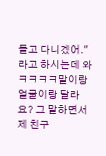들고 다니겠어."라고 하시는데 와ㅋㅋㅋㅋ말이랑 얼굴이랑 달라요? 그 말하면서 제 친구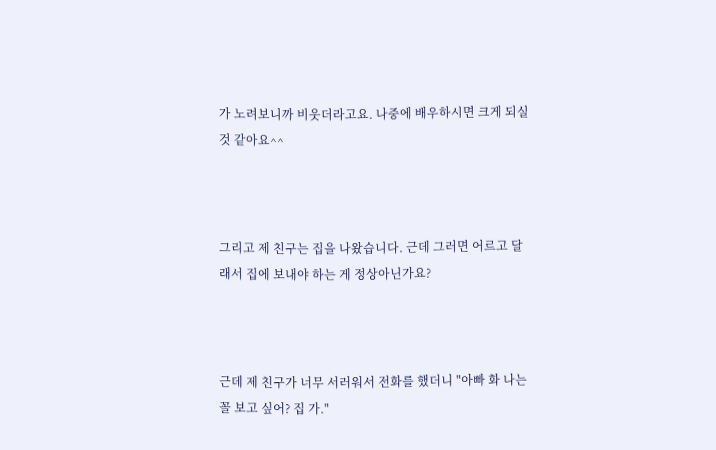가 노려보니까 비웃더라고요. 나중에 배우하시면 크게 되실 것 같아요^^



그리고 제 친구는 집을 나왔습니다. 근데 그러면 어르고 달래서 집에 보내야 하는 게 정상아닌가요?



근데 제 친구가 너무 서러워서 전화를 했더니 "아빠 화 나는 꼴 보고 싶어? 집 가."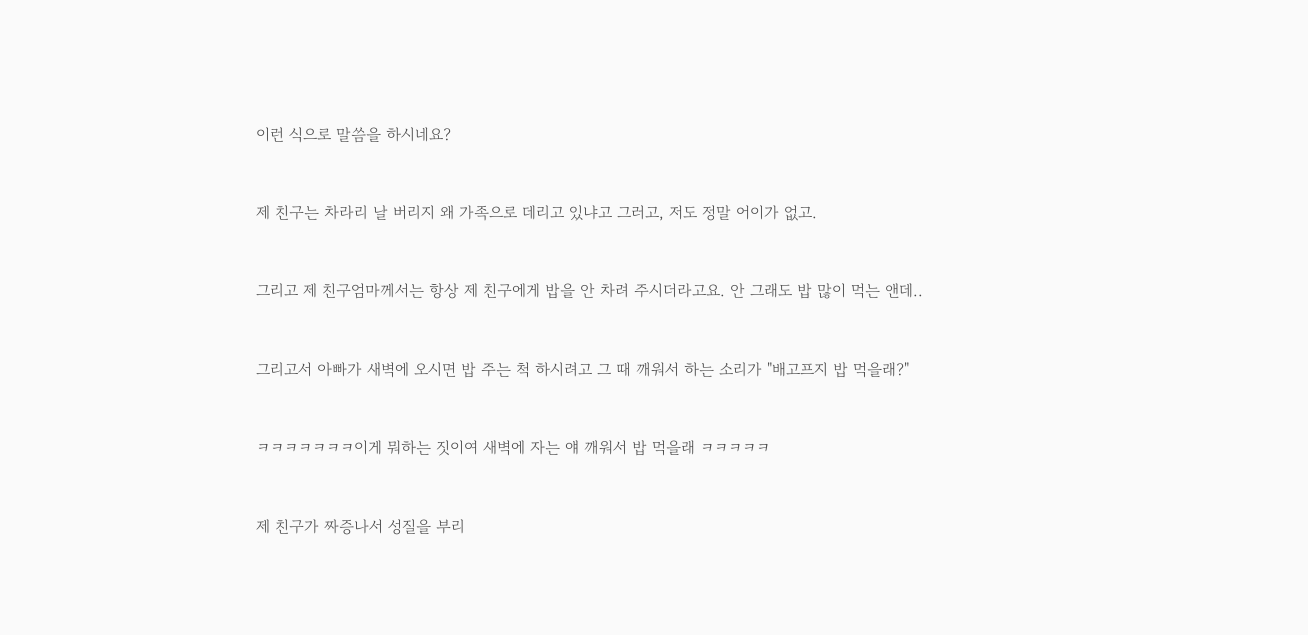이런 식으로 말씀을 하시네요?



제 친구는 차라리 날 버리지 왜 가족으로 데리고 있냐고 그러고, 저도 정말 어이가 없고.



그리고 제 친구엄마께서는 항상 제 친구에게 밥을 안 차려 주시더라고요. 안 그래도 밥 많이 먹는 앤데..



그리고서 아빠가 새벽에 오시면 밥 주는 척 하시려고 그 때 깨워서 하는 소리가 "배고프지 밥 먹을래?"



ㅋㅋㅋㅋㅋㅋㅋ이게 뭐하는 짓이여 새벽에 자는 얘 깨워서 밥 먹을래 ㅋㅋㅋㅋㅋ



제 친구가 짜증나서 성질을 부리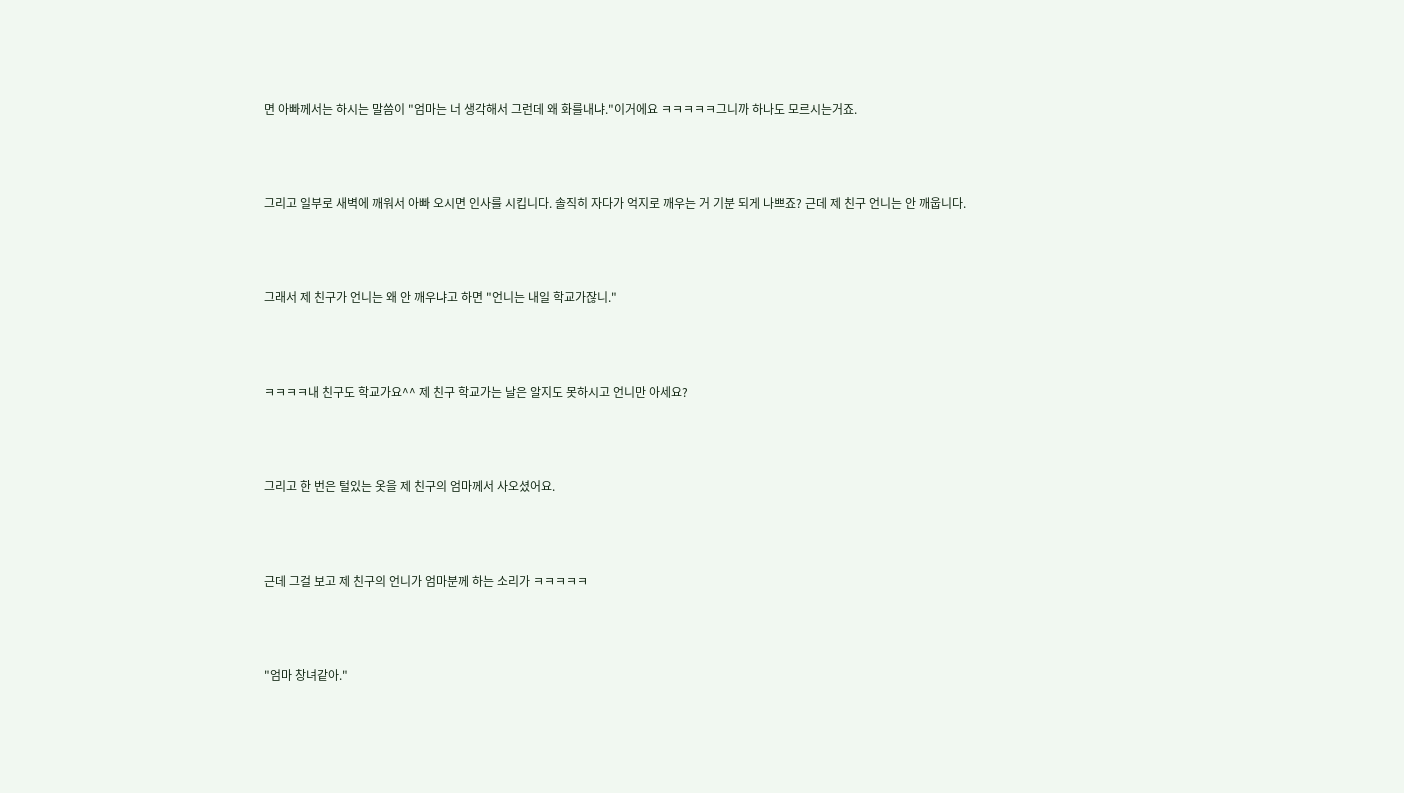면 아빠께서는 하시는 말씀이 "엄마는 너 생각해서 그런데 왜 화를내냐."이거에요 ㅋㅋㅋㅋㅋ그니까 하나도 모르시는거죠.



그리고 일부로 새벽에 깨워서 아빠 오시면 인사를 시킵니다. 솔직히 자다가 억지로 깨우는 거 기분 되게 나쁘죠? 근데 제 친구 언니는 안 깨웁니다.



그래서 제 친구가 언니는 왜 안 깨우냐고 하면 "언니는 내일 학교가잖니."



ㅋㅋㅋㅋ내 친구도 학교가요^^ 제 친구 학교가는 날은 알지도 못하시고 언니만 아세요?



그리고 한 번은 털있는 옷을 제 친구의 엄마께서 사오셨어요.



근데 그걸 보고 제 친구의 언니가 엄마분께 하는 소리가 ㅋㅋㅋㅋㅋ



"엄마 창녀같아."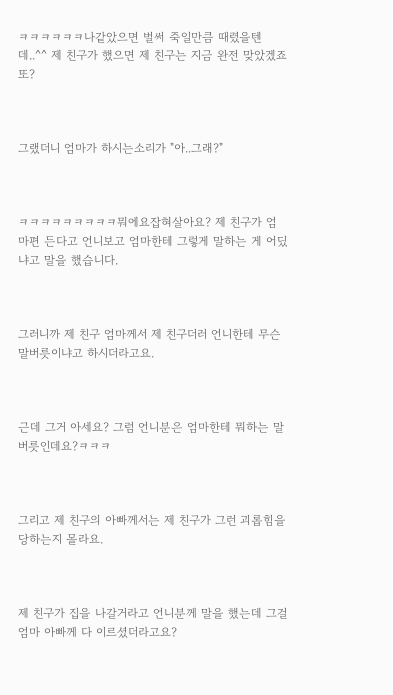ㅋㅋㅋㅋㅋㅋ나같았으면 벌써 죽일만큼 때렸을텐데..^^ 제 친구가 했으면 제 친구는 지금 완전 맞았겠죠 또?



그랬더니 엄마가 하시는소리가 "아..그래?"



ㅋㅋㅋㅋㅋㅋㅋㅋㅋ뭐에요잡혀살아요? 제 친구가 엄마편 든다고 언니보고 엄마한테 그렇게 말하는 게 어딨냐고 말을 했습니다.



그러니까 제 친구 엄마께서 제 친구더러 언니한테 무슨 말버릇이냐고 하시더라고요.



근데 그거 아세요? 그럼 언니분은 엄마한테 뭐하는 말버릇인데요?ㅋㅋㅋ



그리고 제 친구의 아빠께서는 제 친구가 그런 괴롭힘을 당하는지 몰라요.



제 친구가 집을 나갈거라고 언니분께 말을 했는데 그걸 엄마 아빠께 다 이르셨더라고요?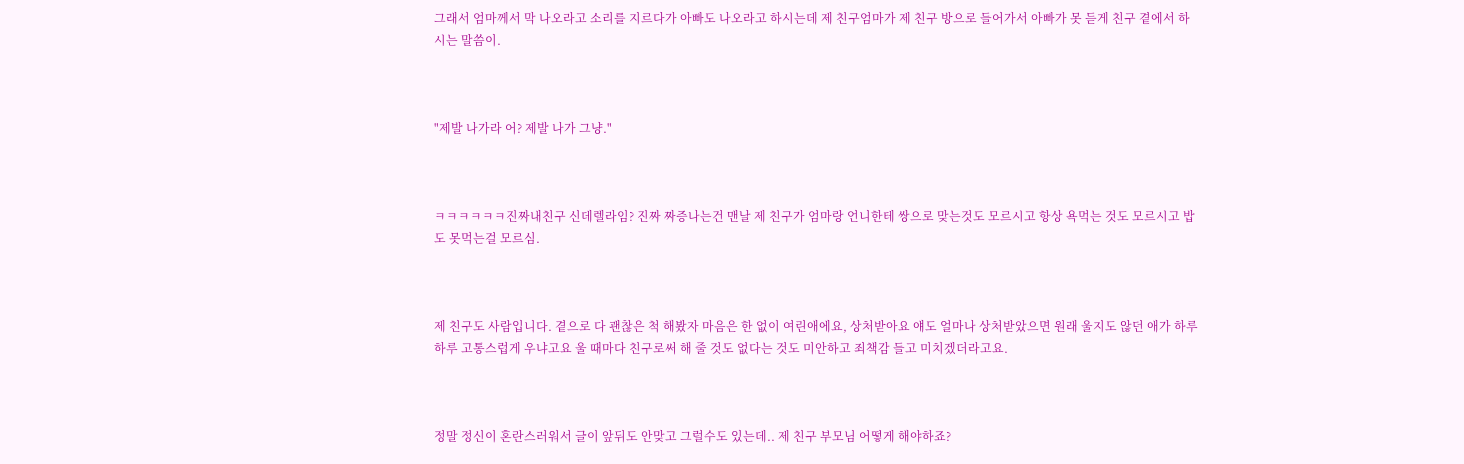그래서 엄마께서 막 나오라고 소리를 지르다가 아빠도 나오라고 하시는데 제 친구엄마가 제 친구 방으로 들어가서 아빠가 못 듣게 친구 곁에서 하시는 말씀이.



"제발 나가라 어? 제발 나가 그냥."



ㅋㅋㅋㅋㅋㅋ진짜내친구 신데렐라임? 진짜 짜증나는건 맨날 제 친구가 엄마랑 언니한테 쌍으로 맞는것도 모르시고 항상 욕먹는 것도 모르시고 밥도 못먹는걸 모르심.



제 친구도 사람입니다. 곁으로 다 괜찮은 척 해봤자 마음은 한 없이 여린애에요, 상처받아요 얘도 얼마나 상처받았으면 원래 울지도 않던 애가 하루하루 고통스럽게 우냐고요 울 때마다 친구로써 해 줄 것도 없다는 것도 미안하고 죄책감 들고 미치겠더라고요.



정말 정신이 혼란스러워서 글이 앞뒤도 안맞고 그럴수도 있는데.. 제 친구 부모님 어떻게 해야하죠?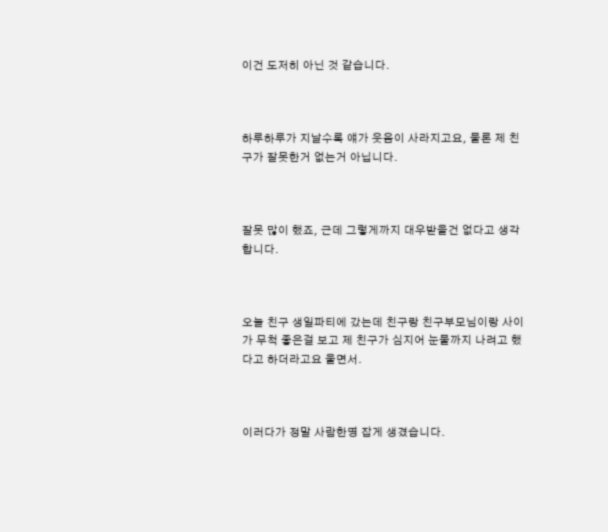이건 도저히 아닌 것 같습니다.



하루하루가 지날수록 얘가 웃음이 사라지고요, 물론 제 친구가 잘못한거 없는거 아닙니다.



잘못 많이 했죠, 근데 그렇게까지 대우받을건 없다고 생각합니다.



오늘 친구 생일파티에 갔는데 친구랑 친구부모님이랑 사이가 무척 좋은걸 보고 제 친구가 심지어 눈물까지 나려고 했다고 하더라고요 울면서.



이러다가 정말 사람한명 잡게 생겼습니다.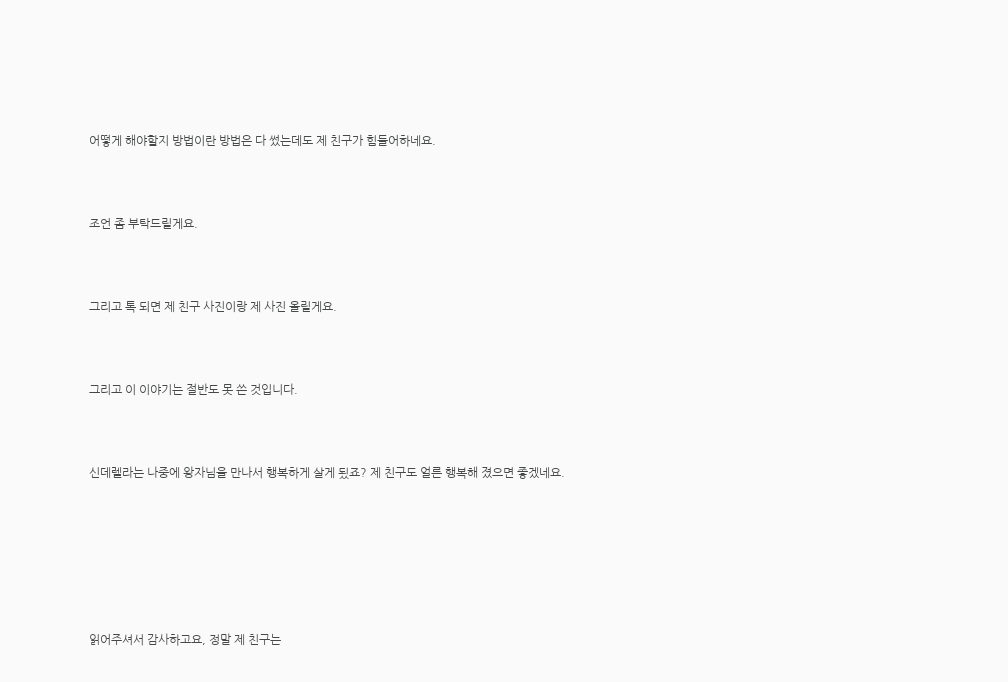어떻게 해야할지 방법이란 방법은 다 썼는데도 제 친구가 힘들어하네요.



조언 좀 부탁드릴게요.



그리고 톡 되면 제 친구 사진이랑 제 사진 올릴게요.



그리고 이 이야기는 절반도 못 쓴 것입니다.



신데렐라는 나중에 왕자님을 만나서 행복하게 살게 됬죠? 제 친구도 얼른 행복해 졌으면 좋겠네요.







읽어주셔서 감사하고요, 정말 제 친구는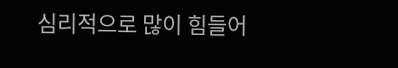심리적으로 많이 힘들어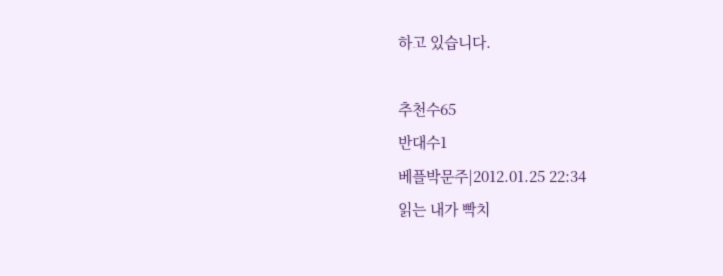하고 있습니다.

추천수65
반대수1
베플박문주|2012.01.25 22:34
읽는 내가 빡치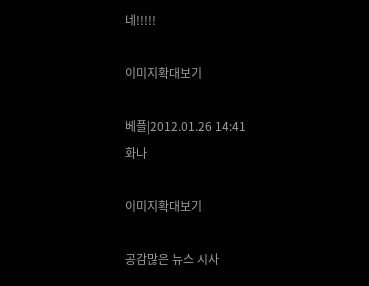네!!!!!

이미지확대보기

베플|2012.01.26 14:41
화나

이미지확대보기

공감많은 뉴스 시사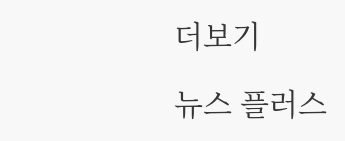더보기

뉴스 플러스